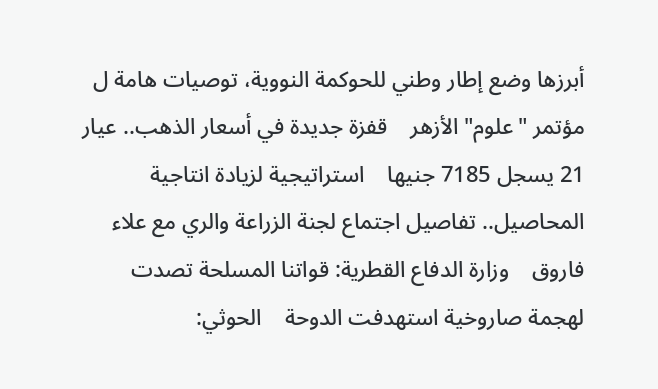أبرزها وضع إطار وطني للحوكمة النووية، توصيات هامة ل مؤتمر "علوم" الأزهر    قفزة جديدة في أسعار الذهب.. عيار 21 يسجل 7185 جنيها    استراتيجية لزيادة انتاجية المحاصيل.. تفاصيل اجتماع لجنة الزراعة والري مع علاء فاروق    وزارة الدفاع القطرية: قواتنا المسلحة تصدت لهجمة صاروخية استهدفت الدوحة    الحوثي: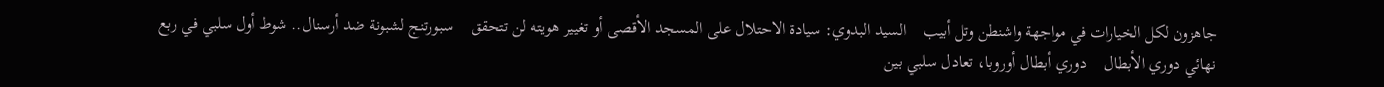جاهزون لكل الخيارات في مواجهة واشنطن وتل أبيب    السيد البدوي: سيادة الاحتلال على المسجد الأقصى أو تغيير هويته لن تتحقق    سبورتنج لشبونة ضد أرسنال.. شوط أول سلبي في ربع نهائي دوري الأبطال    دوري أبطال أوروبا، تعادل سلبي بين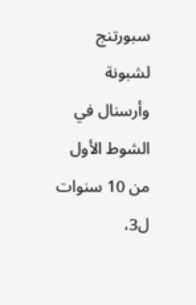سبورتنج لشبونة وأرسنال في الشوط الأول    من 10 سنوات ل3،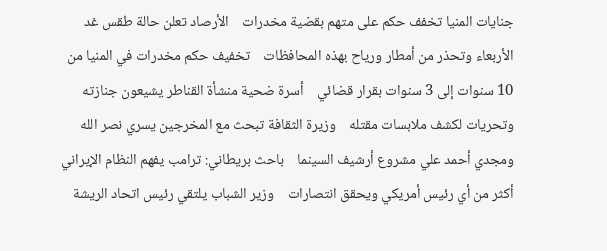جنايات المنيا تخفف حكم على متهم بقضية مخدرات    الأرصاد تعلن حالة طقس غد الأربعاء وتحذر من أمطار ورياح بهذه المحافظات    تخفيف حكم مخدرات في المنيا من 10 سنوات إلى 3 سنوات بقرار قضائي    أسرة ضحية منشأة القناطر يشيعون جنازته وتحريات لكشف ملابسات مقتله    وزيرة الثقافة تبحث مع المخرجين يسري نصر الله ومجدي أحمد علي مشروع أرشيف السينما    باحث بريطاني: ترامب يفهم النظام الإيراني أكثر من أي رئيس أمريكي ويحقق انتصارات    وزير الشباب يلتقي رئيس اتحاد الريشة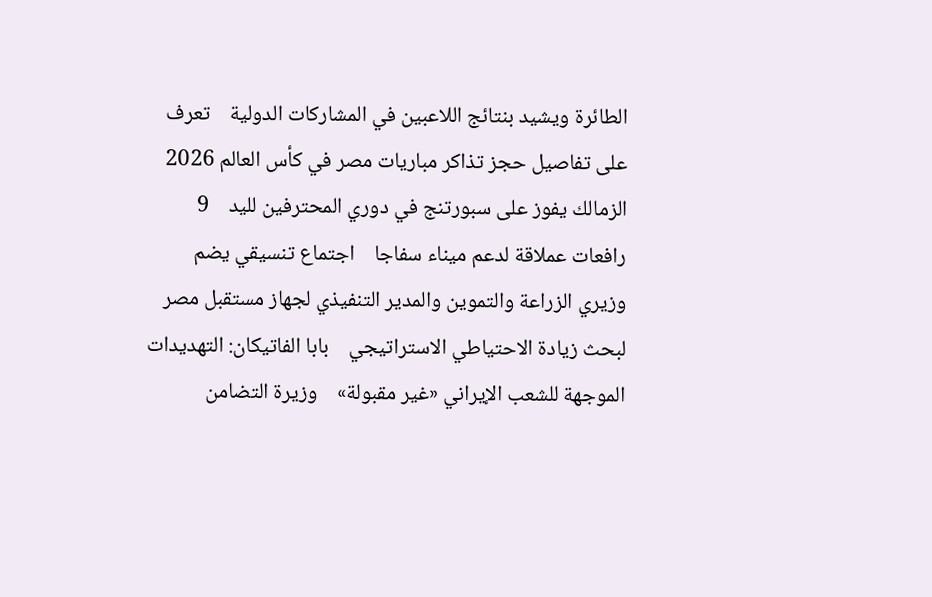الطائرة ويشيد بنتائج اللاعبين في المشاركات الدولية    تعرف على تفاصيل حجز تذاكر مباريات مصر في كأس العالم 2026    الزمالك يفوز على سبورتنج في دوري المحترفين لليد    9 رافعات عملاقة لدعم ميناء سفاجا    اجتماع تنسيقي يضم وزيري الزراعة والتموين والمدير التنفيذي لجهاز مستقبل مصر لبحث زيادة الاحتياطي الاستراتيجي    بابا الفاتيكان: التهديدات الموجهة للشعب الإيراني «غير مقبولة»    وزيرة التضامن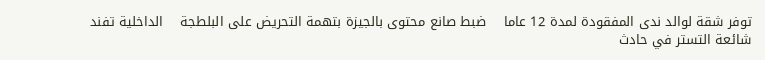توفر شقة لوالد ندى المفقودة لمدة 12 عاما    ضبط صانع محتوى بالجيزة بتهمة التحريض على البلطجة    الداخلية تفند شائعة التستر في حادث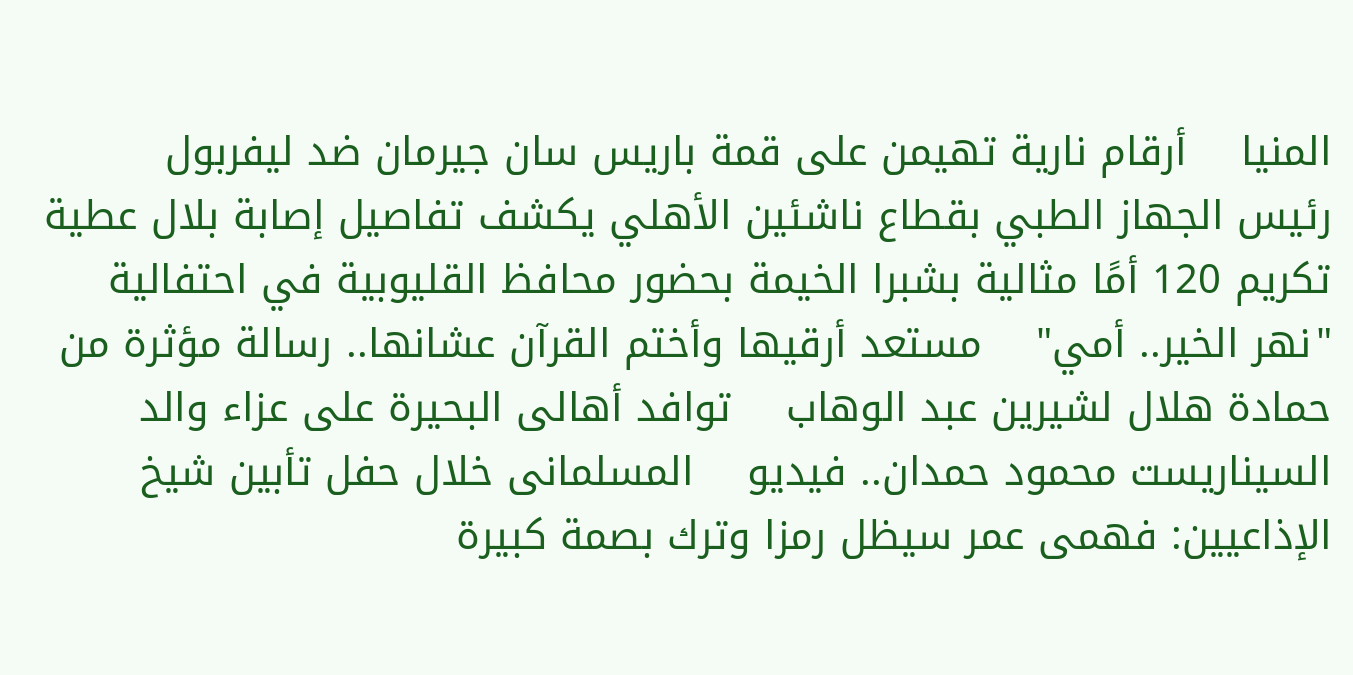المنيا    أرقام نارية تهيمن على قمة باريس سان جيرمان ضد ليفربول    رئيس الجهاز الطبي بقطاع ناشئين الأهلي يكشف تفاصيل إصابة بلال عطية    تكريم 120 أمًا مثالية بشبرا الخيمة بحضور محافظ القليوبية في احتفالية "نهر الخير.. أمي"    مستعد أرقيها وأختم القرآن عشانها.. رسالة مؤثرة من حمادة هلال لشيرين عبد الوهاب    توافد أهالى البحيرة على عزاء والد السيناريست محمود حمدان.. فيديو    المسلمانى خلال حفل تأبين شيخ الإذاعيين: فهمى عمر سيظل رمزا وترك بصمة كبيرة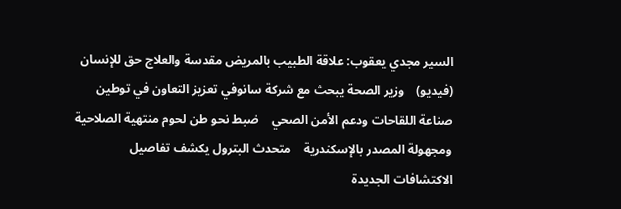السير مجدي يعقوب: علاقة الطبيب بالمريض مقدسة والعلاج حق للإنسان (فيديو)    وزير الصحة يبحث مع شركة سانوفي تعزيز التعاون في توطين صناعة اللقاحات ودعم الأمن الصحي    ضبط نحو طن لحوم منتهية الصلاحية ومجهولة المصدر بالإسكندرية    متحدث البترول يكشف تفاصيل الاكتشافات الجديدة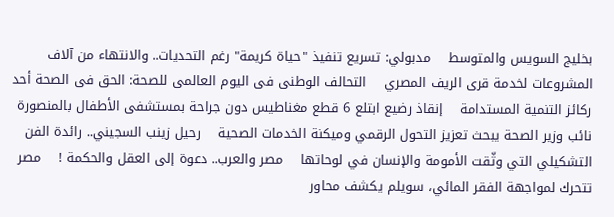بخليج السويس والمتوسط    مدبولي: تسريع تنفيذ "حياة كريمة" رغم التحديات.. والانتهاء من آلاف المشروعات لخدمة قرى الريف المصري    التحالف الوطنى فى اليوم العالمى للصحة: الحق فى الصحة أحد ركائز التنمية المستدامة    إنقاذ رضيع ابتلع 6 قطع مغناطيس دون جراحة بمستشفى الأطفال بالمنصورة    نائب وزير الصحة يبحث تعزيز التحول الرقمي وميكنة الخدمات الصحية    رحيل زينب السجيني.. رائدة الفن التشكيلي التي وثّقت الأمومة والإنسان في لوحاتها    مصر والعرب.. دعوة إلى العقل والحكمة !    مصر تتحرك لمواجهة الفقر المائي، سويلم يكشف محاور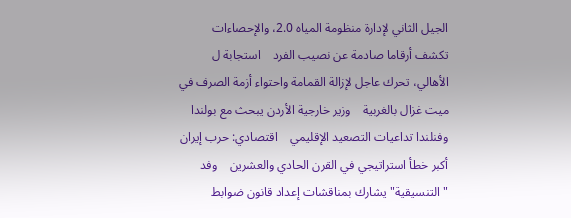الجيل الثاني لإدارة منظومة المياه 2.0، والإحصاءات تكشف أرقاما صادمة عن نصيب الفرد    استجابة ل الأهالي، تحرك عاجل لإزالة القمامة واحتواء أزمة الصرف في ميت غزال بالغربية    وزير خارجية الأردن يبحث مع بولندا وفنلندا تداعيات التصعيد الإقليمي    اقتصادي: حرب إيران أكبر خطأ استراتيجي في القرن الحادي والعشرين    وفد "التنسيقية" يشارك بمناقشات إعداد قانون ضوابط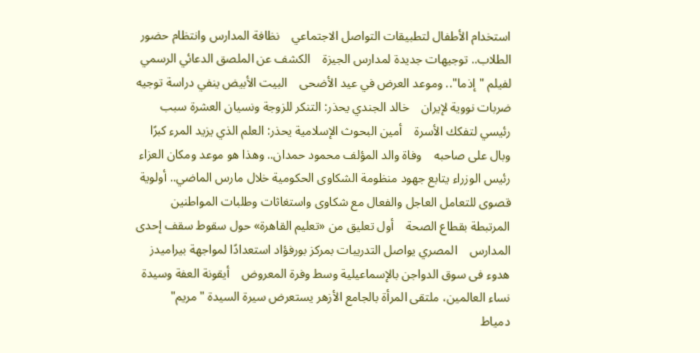استخدام الأطفال لتطبيقات التواصل الاجتماعي    نظافة المدارس وانتظام حضور الطلاب.. توجيهات جديدة لمدارس الجيزة    الكشف عن الملصق الدعائي الرسمي لفيلم "إذما".. وموعد العرض في عيد الأضحى    البيت الأبيض ينفي دراسة توجيه ضربات نووية لإيران    خالد الجندي يحذر: التنكر للزوجة ونسيان العشرة سبب رئيسي لتفكك الأسرة    أمين البحوث الإسلامية يحذر: العلم الذي يزيد المرء كبرًا وبال على صاحبه    وفاة والد المؤلف محمود حمدان.. وهذا هو موعد ومكان العزاء    رئيس الوزراء يتابع جهود منظومة الشكاوى الحكومية خلال مارس الماضي.. أولوية قصوى للتعامل العاجل والفعال مع شكاوى واستغاثات وطلبات المواطنين المرتبطة بقطاع الصحة    أول تعليق من «تعليم القاهرة» حول سقوط سقف إحدى المدارس    المصري يواصل التدريبات بمركز بورفؤاد استعدادًا لمواجهة بيراميدز    هدوء فى سوق الدواجن بالإسماعيلية وسط وفرة المعروض    أيقونة العفة وسيدة نساء العالمين، ملتقى المرأة بالجامع الأزهر يستعرض سيرة السيدة "مريم"    دمياط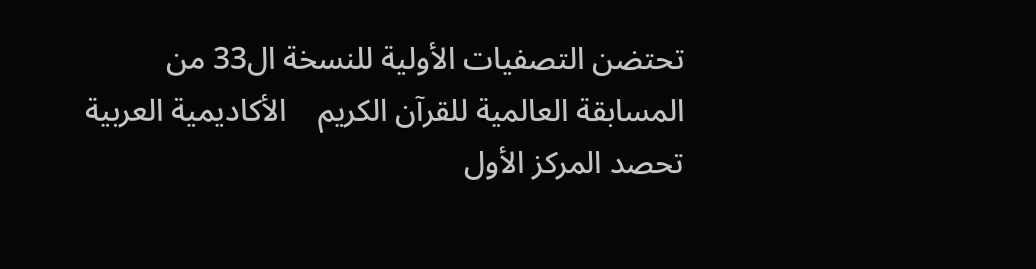تحتضن التصفيات الأولية للنسخة ال33 من المسابقة العالمية للقرآن الكريم    الأكاديمية العربية تحصد المركز الأول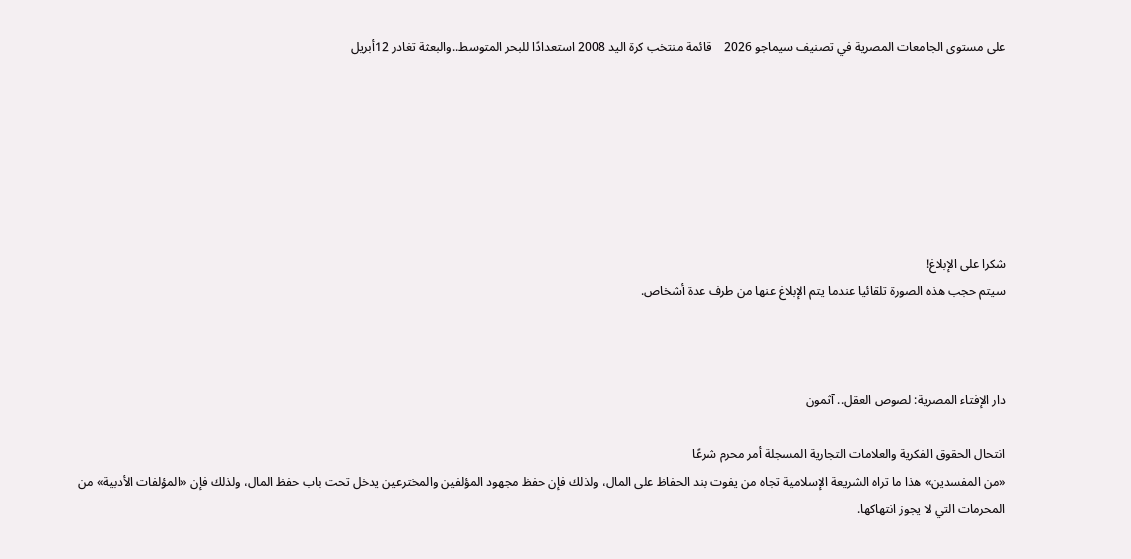على مستوى الجامعات المصرية في تصنيف سيماجو 2026    قائمة منتخب كرة اليد 2008 استعدادًا للبحر المتوسط..والبعثة تغادر 12أبريل







شكرا على الإبلاغ!
سيتم حجب هذه الصورة تلقائيا عندما يتم الإبلاغ عنها من طرف عدة أشخاص.



دار الإفتاء المصرية: لصوص العقل.. آثمون

انتحال الحقوق الفكرية والعلامات التجارية المسجلة أمر محرم شرعًا
«من المفسدين» هذا ما تراه الشريعة الإسلامية تجاه من يفوت بند الحفاظ على المال، ولذلك فإن حفظ مجهود المؤلفين والمخترعين يدخل تحت باب حفظ المال، ولذلك فإن «المؤلفات الأدبية» من المحرمات التي لا يجوز انتهاكها.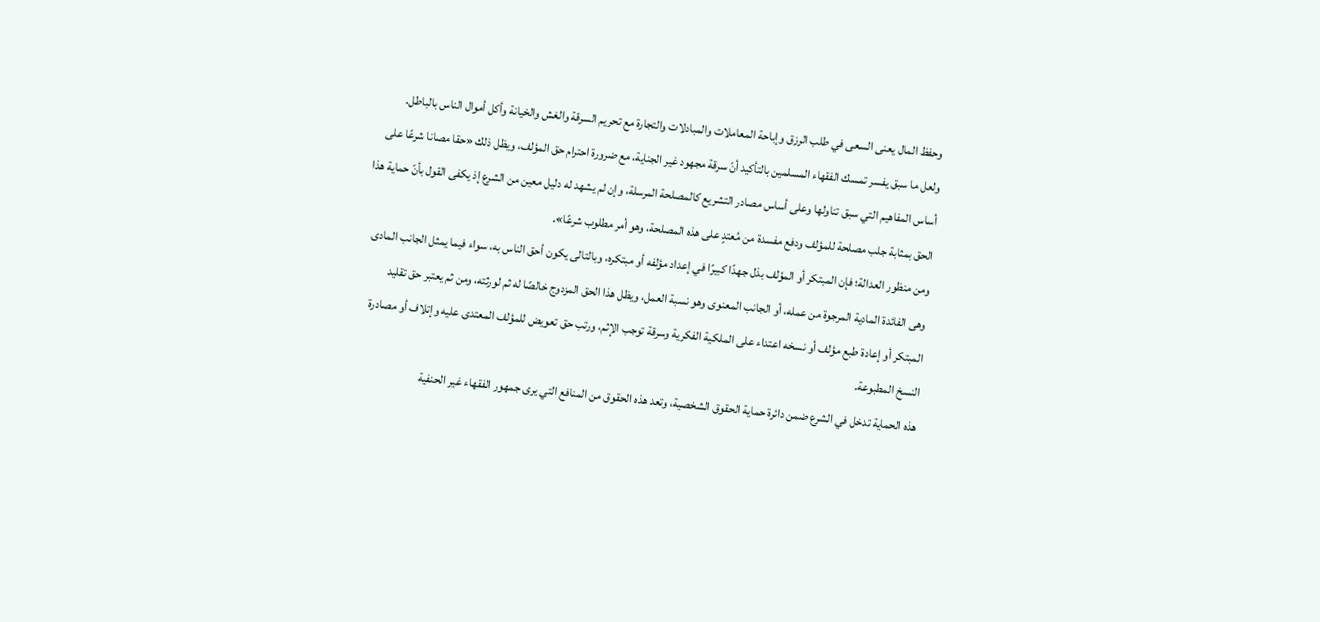وحفظ المال يعنى السعى في طلب الرزق وإباحة المعاملات والمبادلات والتجارة مع تحريم السرقة والغش والخيانة وأكل أموال الناس بالباطل.
ولعل ما سبق يفسر تمسك الفقهاء المسلمين بالتأكيد أنّ سرقة مجهود غير الجناية، مع ضرورة احترام حق المؤلف، ويظل ذلك «حقا مصانا شرعًا على أساس المفاهيم التي سبق تناولها وعلى أساس مصادر التشريع كالمصلحة المرسلة، وإن لم يشهد له دليل معين من الشرع إذ يكفى القول بأنّ حماية هذا الحق بمثابة جلب مصلحة للمؤلف ودفع مفسدة من مُعتدٍ على هذه المصلحة، وهو أمر مطلوب شرعًا».
ومن منظور العدالة؛ فإن المبتكر أو المؤلف بذل جهدًا كبيرًا في إعداد مؤلفه أو مبتكره، وبالتالى يكون أحق الناس به، سواء فيما يمثل الجانب المادى وهى الفائدة المادية المرجوة من عمله، أو الجانب المعنوى وهو نسبة العمل، ويظل هذا الحق المزدوج خالصًا له ثم لورثته، ومن ثم يعتبر حق تقليد المبتكر أو إعادة طبع مؤلف أو نسخه اعتداء على الملكية الفكرية وسرقة توجب الإثم، ورتب حق تعويض للمؤلف المعتدى عليه وإتلاف أو مصادرة النسخ المطبوعة.
هذه الحماية تدخل في الشرع ضمن دائرة حماية الحقوق الشخصية، وتعد هذه الحقوق من المنافع التي يرى جمهور الفقهاء غير الحنفية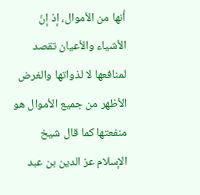أنها من الأموال، إذ إنّ الأشياء والأعيان تقصد لمنافعها لا لذواتها والغرض الأظهر من جميع الأموال هو منفعتها كما قال شيخ الإسلام عز الدين بن عبد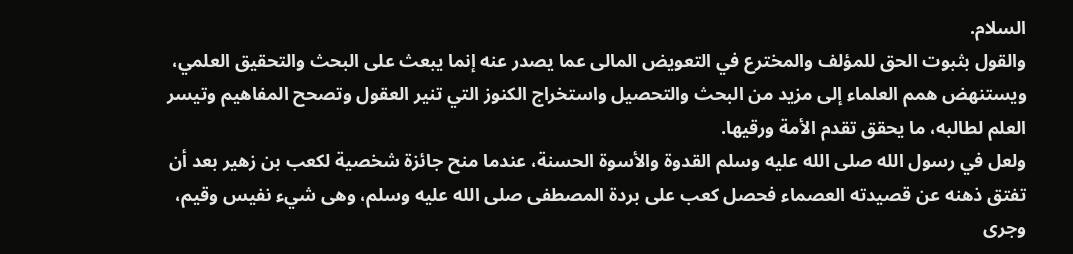السلام.
والقول بثبوت الحق للمؤلف والمخترع في التعويض المالى عما يصدر عنه إنما يبعث على البحث والتحقيق العلمي، ويستنهض همم العلماء إلى مزيد من البحث والتحصيل واستخراج الكنوز التي تنير العقول وتصحح المفاهيم وتيسر العلم لطالبه، ما يحقق تقدم الأمة ورقيها.
ولعل في رسول الله صلى الله عليه وسلم القدوة والأسوة الحسنة، عندما منح جائزة شخصية لكعب بن زهير بعد أن تفتق ذهنه عن قصيدته العصماء فحصل كعب على بردة المصطفى صلى الله عليه وسلم، وهى شيء نفيس وقيم، وجرى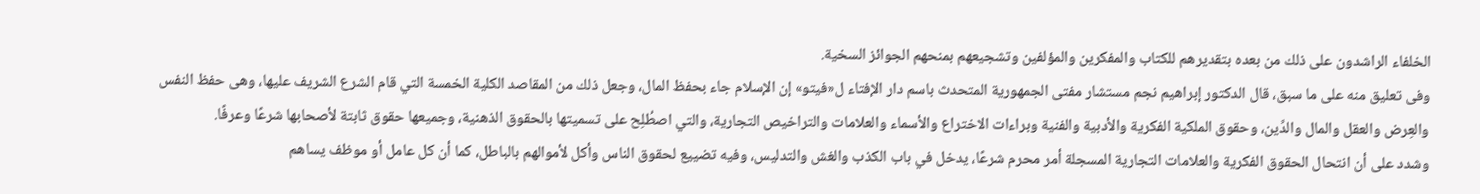الخلفاء الراشدون على ذلك من بعده بتقديرهم للكتاب والمفكرين والمؤلفين وتشجيعهم بمنحهم الجوائز السخية.
وفى تعليق منه على ما سبق، قال الدكتور إبراهيم نجم مستشار مفتى الجمهورية المتحدث باسم دار الإفتاء ل«فيتو» إن الإسلام جاء بحفظ المال، وجعل ذلك من المقاصد الكلية الخمسة التي قام الشرع الشريف عليها، وهى حفظ النفس والعِرض والعقل والمال والدِّين، وحقوق الملكية الفكرية والأدبية والفنية وبراءات الاختراع والأسماء والعلامات والتراخيص التجارية، والتي اصطُلِح على تسميتها بالحقوق الذهنية، وجميعها حقوق ثابتة لأصحابها شرعًا وعرفًا.
وشدد على أن انتحال الحقوق الفكرية والعلامات التجارية المسجلة أمر محرم شرعًا، يدخل في باب الكذب والغش والتدليس، وفيه تضييع لحقوق الناس وأكل لأموالهم بالباطل، كما أن كل عامل أو موظف يساهم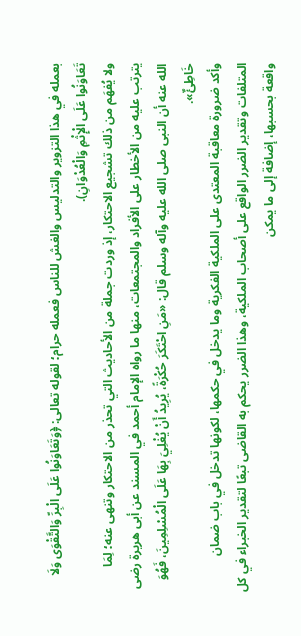بعمله في هذا التزوير والتدليس والغش للناس فعمله حرام؛ لقوله تعالى: ﴿وَتَعَاوَنُوا عَلَى الْبِرِّ وَالتَّقْوَى وَلَا تَعَاوَنُوا عَلَى الْإِثْمِ وَالْعُدْوَانِ).
ولا يُفهَم من ذلك تشجيع الاحتكار، إذ وردت جملة من الأحاديث التي تحذر من الاحتكار وتنهى عنه؛ لِمَا يترتب عليه من الأخطار على الأفراد والمجتمعات، منها ما رواه الإمام أحمد في المسند عن أبى هريرة رضى الله عنه أن النبى صلى الله عليه وآله وسلم قال: «مَنِ احْتَكَرَ حُكْرَةً، يُرِيدُ أَنْ يُغْلِيَ بِهَا عَلَى الْمُسْلِمِينَ، فَهُوَ خَاطِئٌ».
وأكد ضرورة معاقبة المعتدى على الملكية الفكرية وما يدخل في حكمها، لكونها تدخل في باب ضمان المتلفات وتقدير الضرر الواقع على أصحاب الملكية، وهذا الضرر يحكم به القاضى تبعًا لتقدير الخبراء في كل واقعة بحسبها، إضافة إلى ما يمكن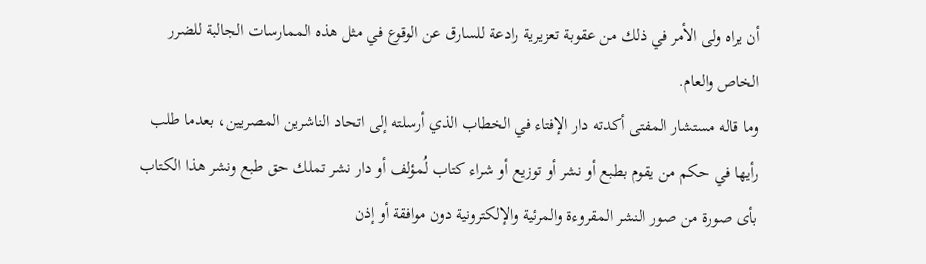أن يراه ولى الأمر في ذلك من عقوبة تعزيرية رادعة للسارق عن الوقوع في مثل هذه الممارسات الجالبة للضرر الخاص والعام.
وما قاله مستشار المفتى أكدته دار الإفتاء في الخطاب الذي أرسلته إلى اتحاد الناشرين المصريين، بعدما طلب رأيها في حكم من يقوم بطبع أو نشر أو توزيع أو شراء كتاب لُمؤلف أو دار نشر تملك حق طبع ونشر هذا الكتاب بأى صورة من صور النشر المقروءة والمرئية والإلكترونية دون موافقة أو إذن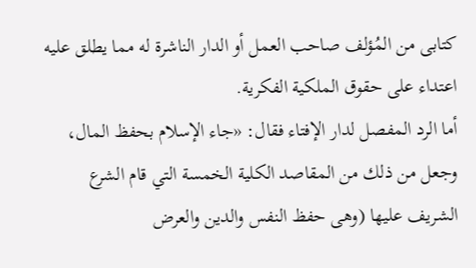كتابى من المُؤلف صاحب العمل أو الدار الناشرة له مما يطلق عليه اعتداء على حقوق الملكية الفكرية.
أما الرد المفصل لدار الإفتاء فقال: «جاء الإسلام بحفظ المال، وجعل من ذلك من المقاصد الكلية الخمسة التي قام الشرع الشريف عليها (وهى حفظ النفس والدين والعرض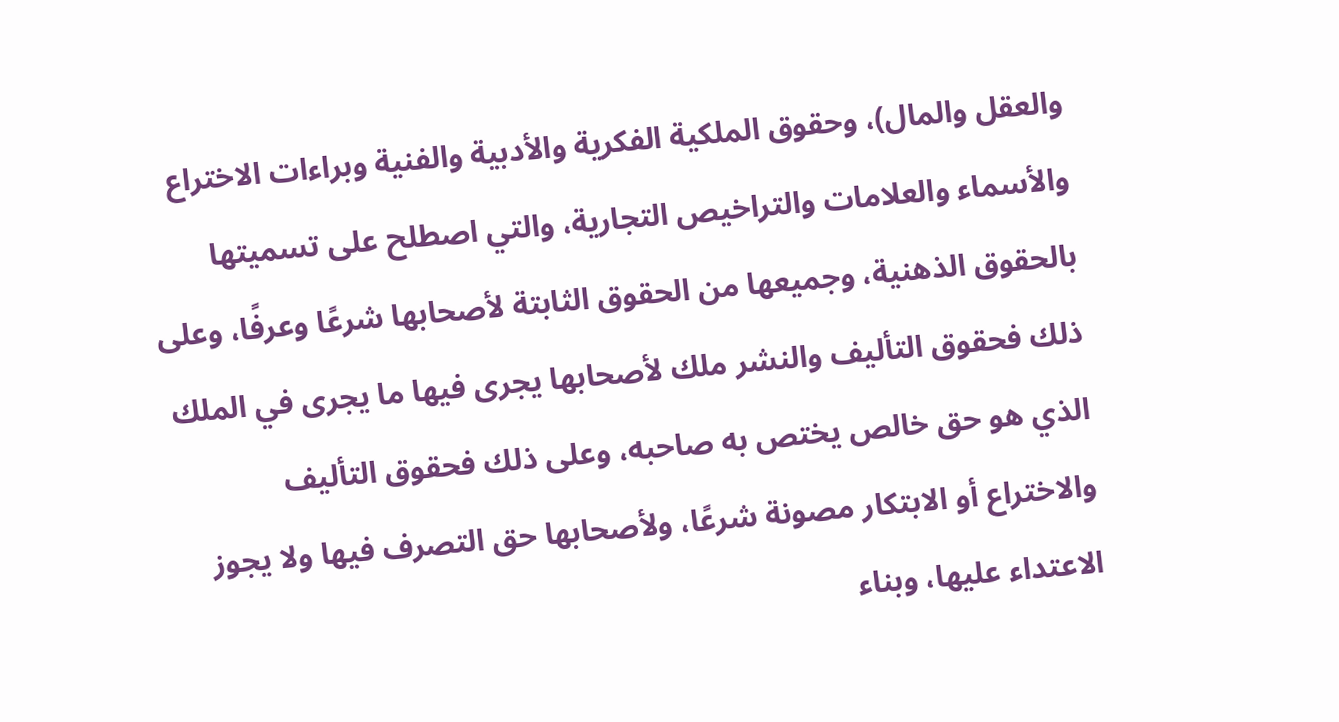والعقل والمال)، وحقوق الملكية الفكرية والأدبية والفنية وبراءات الاختراع والأسماء والعلامات والتراخيص التجارية، والتي اصطلح على تسميتها بالحقوق الذهنية، وجميعها من الحقوق الثابتة لأصحابها شرعًا وعرفًا، وعلى ذلك فحقوق التأليف والنشر ملك لأصحابها يجرى فيها ما يجرى في الملك الذي هو حق خالص يختص به صاحبه، وعلى ذلك فحقوق التأليف والاختراع أو الابتكار مصونة شرعًا، ولأصحابها حق التصرف فيها ولا يجوز الاعتداء عليها، وبناء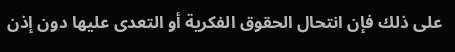على ذلك فإن انتحال الحقوق الفكرية أو التعدى عليها دون إذن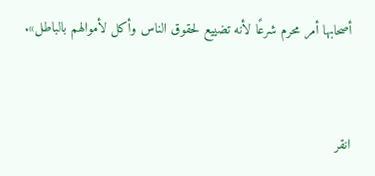أصحابها أمر محرم شرعًا لأنه تضييع لحقوق الناس وأكل لأموالهم بالباطل».


انقر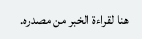هنا لقراءة الخبر من مصدره.